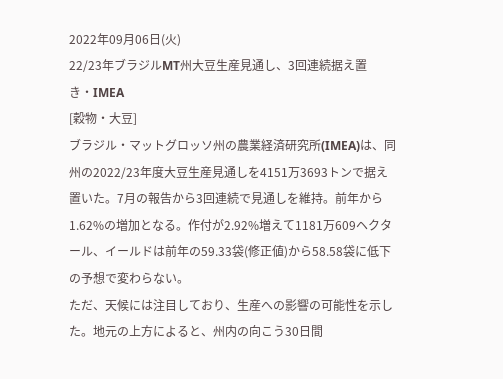2022年09月06日(火)
22/23年ブラジルMT州大豆生産見通し、3回連続据え置き・IMEA
[穀物・大豆]
ブラジル・マットグロッソ州の農業経済研究所(IMEA)は、同州の2022/23年度大豆生産見通しを4151万3693トンで据え置いた。7月の報告から3回連続で見通しを維持。前年から1.62%の増加となる。作付が2.92%増えて1181万609ヘクタール、イールドは前年の59.33袋(修正値)から58.58袋に低下の予想で変わらない。
ただ、天候には注目しており、生産への影響の可能性を示した。地元の上方によると、州内の向こう30日間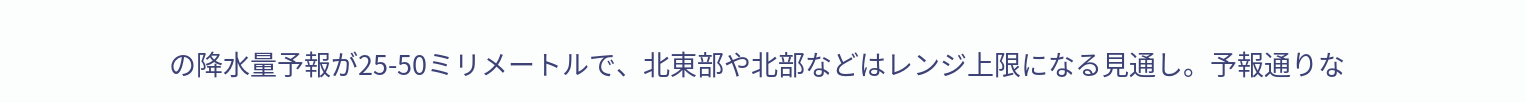の降水量予報が25-50ミリメートルで、北東部や北部などはレンジ上限になる見通し。予報通りな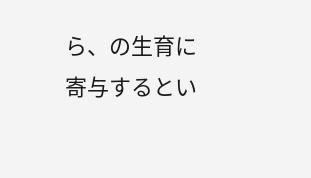ら、の生育に寄与するとい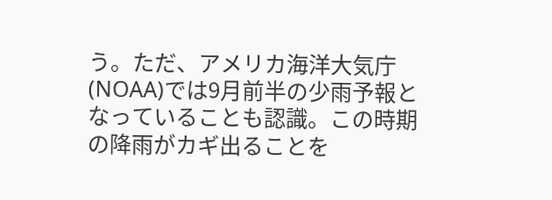う。ただ、アメリカ海洋大気庁(NOAA)では9月前半の少雨予報となっていることも認識。この時期の降雨がカギ出ることを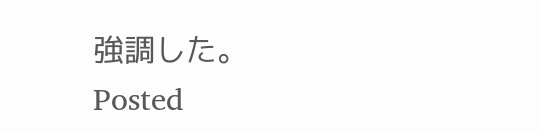強調した。
Posted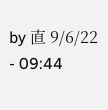by 直 9/6/22 - 09:44